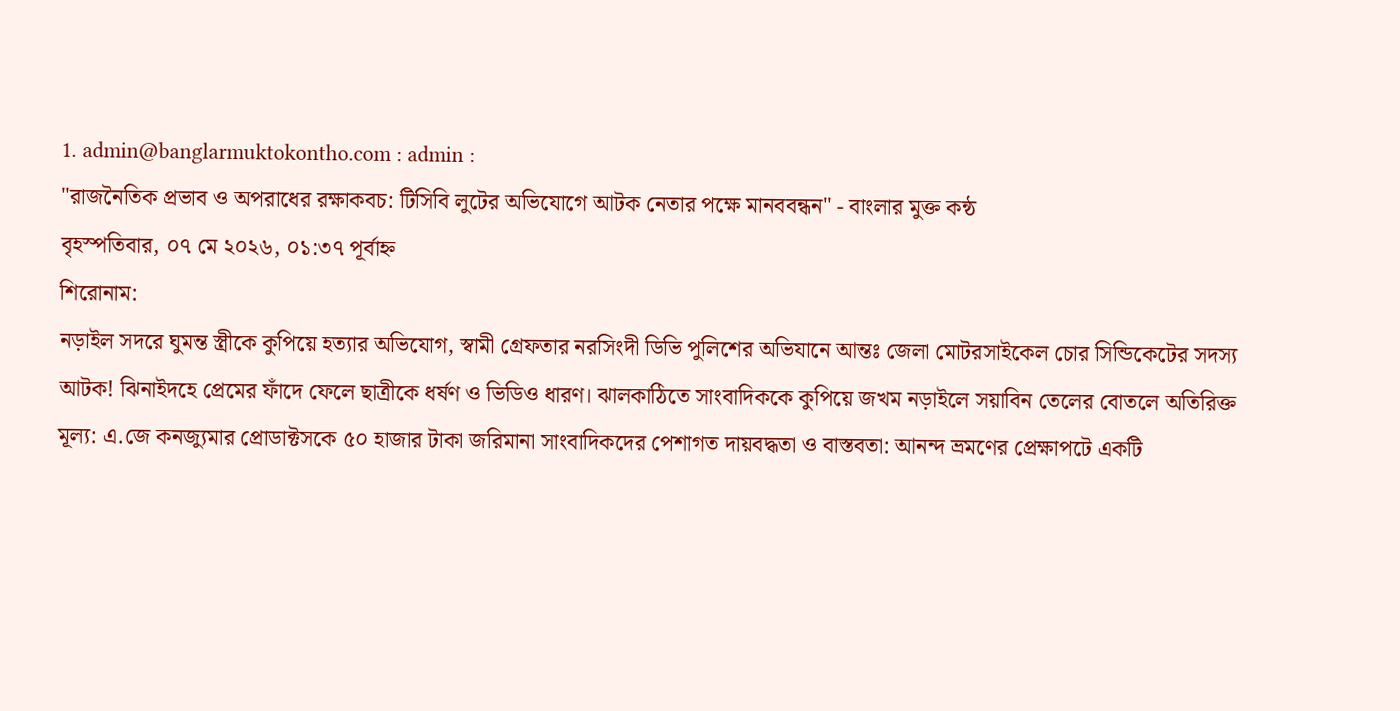1. admin@banglarmuktokontho.com : admin :
"রাজনৈতিক প্রভাব ও অপরাধের রক্ষাকবচ: টিসিবি লুটের অভিযোগে আটক নেতার পক্ষে মানববন্ধন" - বাংলার মুক্ত কন্ঠ
বৃহস্পতিবার, ০৭ মে ২০২৬, ০১:৩৭ পূর্বাহ্ন
শিরোনাম:
নড়াইল সদরে ঘুমন্ত স্ত্রীকে কুপিয়ে হত্যার অভিযোগ, স্বামী গ্রেফতার নরসিংদী ডিভি পুলিশের অভিযানে আন্তঃ জেলা মোটরসাইকেল চোর সিন্ডিকেটের সদস্য আটক! ঝিনাইদহে প্রেমের ফাঁদে ফেলে ছাত্রীকে ধর্ষণ ও ভিডিও ধারণ। ঝালকাঠিতে সাংবাদিককে কুপিয়ে জখম নড়াইলে সয়াবিন তেলের বোতলে অতিরিক্ত মূল্য: এ.জে কনজ্যুমার প্রোডাক্টসকে ৫০ হাজার টাকা জরিমানা সাংবাদিকদের পেশাগত দায়বদ্ধতা ও বাস্তবতা: আনন্দ ভ্রমণের প্রেক্ষাপটে একটি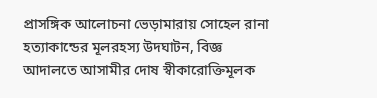প্রাসঙ্গিক আলোচনা ভেড়ামারায় সোহেল রানা হত্যাকান্ডের মূলরহস্য উদঘাটন, বিজ্ঞ আদালতে আসামীর দোষ স্বীকারোক্তিমূলক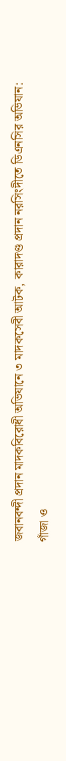জবানবন্দী প্রদান মাদকবিরোধী অভিযানে ৩ মাদকসেবী আটক, কারাদণ্ড প্রদান নরসিংদীতে ডিএনসির অভিযান: গাঁজা ও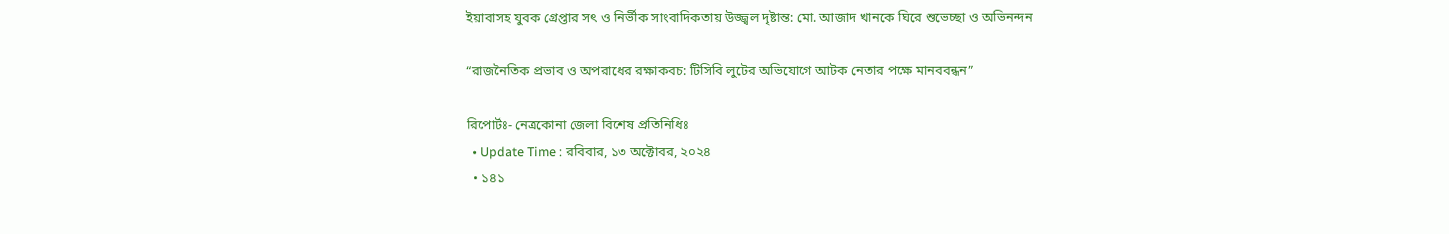ইয়াবাসহ যুবক গ্রেপ্তার সৎ ও নির্ভীক সাংবাদিকতায় উজ্জ্বল দৃষ্টান্ত: মো. আজাদ খানকে ঘিরে শুভেচ্ছা ও অভিনন্দন

“রাজনৈতিক প্রভাব ও অপরাধের রক্ষাকবচ: টিসিবি লুটের অভিযোগে আটক নেতার পক্ষে মানববন্ধন”

রিপোর্টঃ- নেত্রকোনা জেলা বিশেষ প্রতিনিধিঃ
  • Update Time : রবিবার, ১৩ অক্টোবর, ২০২৪
  • ১৪১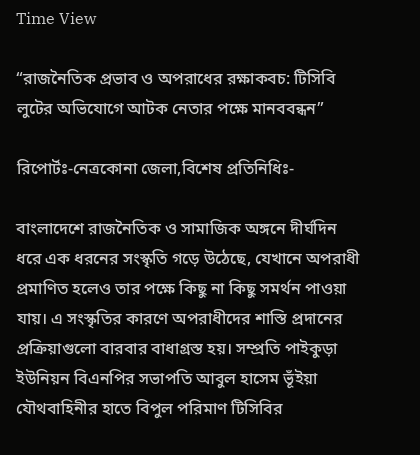Time View

“রাজনৈতিক প্রভাব ও অপরাধের রক্ষাকবচ: টিসিবি লুটের অভিযোগে আটক নেতার পক্ষে মানববন্ধন”

রিপোর্টঃ-নেত্রকোনা জেলা,বিশেষ প্রতিনিধিঃ-

বাংলাদেশে রাজনৈতিক ও সামাজিক অঙ্গনে দীর্ঘদিন ধরে এক ধরনের সংস্কৃতি গড়ে উঠেছে, যেখানে অপরাধী প্রমাণিত হলেও তার পক্ষে কিছু না কিছু সমর্থন পাওয়া যায়। এ সংস্কৃতির কারণে অপরাধীদের শাস্তি প্রদানের প্রক্রিয়াগুলো বারবার বাধাগ্রস্ত হয়। সম্প্রতি পাইকুড়া ইউনিয়ন বিএনপির সভাপতি আবুল হাসেম ভূঁইয়া যৌথবাহিনীর হাতে বিপুল পরিমাণ টিসিবির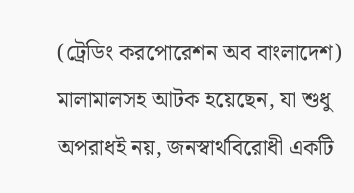(ট্রেডিং করপোরেশন অব বাংলাদেশ) মালামালসহ আটক হয়েছেন, যা শুধু অপরাধই নয়, জনস্বার্থবিরোধী একটি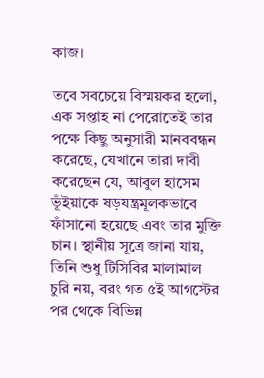কাজ।

তবে সবচেয়ে বিস্ময়কর হলো, এক সপ্তাহ না পেরোতেই তার পক্ষে কিছু অনুসারী মানববন্ধন করেছে, যেখানে তারা দাবী করেছেন যে, আবুল হাসেম ভূঁইয়াকে ষড়যন্ত্রমূলকভাবে ফাঁসানো হয়েছে এবং তার মুক্তি চান। স্থানীয় সূত্রে জানা যায়, তিনি শুধু টিসিবির মালামাল চুরি নয়, বরং গত ৫ই আগস্টের পর থেকে বিভিন্ন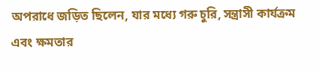অপরাধে জড়িত ছিলেন, যার মধ্যে গরু চুরি, সন্ত্রাসী কার্যক্রম এবং ক্ষমতার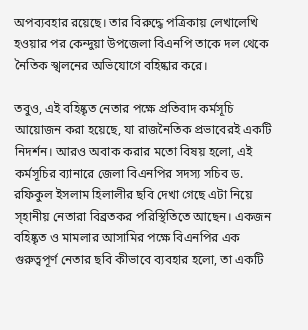অপব্যবহার রয়েছে। তার বিরুদ্ধে পত্রিকায় লেখালেখি হওয়ার পর কেন্দুয়া উপজেলা বিএনপি তাকে দল থেকে নৈতিক স্খলনের অভিযোগে বহিষ্কার করে।

তবুও, এই বহিষ্কৃত নেতার পক্ষে প্রতিবাদ কর্মসূচি আয়োজন করা হয়েছে, যা রাজনৈতিক প্রভাবেরই একটি নিদর্শন। আরও অবাক করার মতো বিষয় হলো, এই কর্মসূচির ব্যানারে জেলা বিএনপির সদস্য সচিব ড. রফিকুল ইসলাম হিলালীর ছবি দেখা গেছে এটা নিয়ে স্হানীয় নেতারা বিব্রতকর পরিস্থিতিতে আছেন। একজন বহিষ্কৃত ও মামলার আসামির পক্ষে বিএনপির এক গুরুত্বপূর্ণ নেতার ছবি কীভাবে ব্যবহার হলো, তা একটি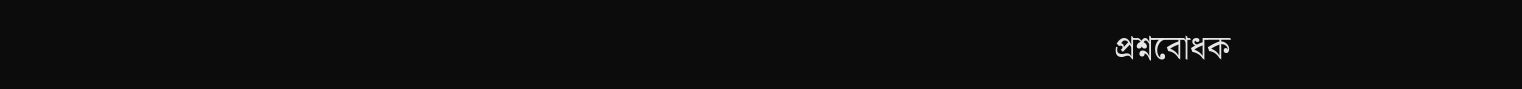প্রশ্নবোধক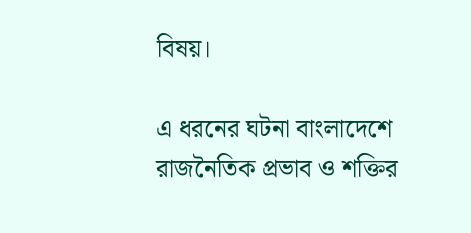বিষয়।

এ ধরনের ঘটনা বাংলাদেশে রাজনৈতিক প্রভাব ও শক্তির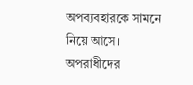অপব্যবহারকে সামনে নিয়ে আসে। অপরাধীদের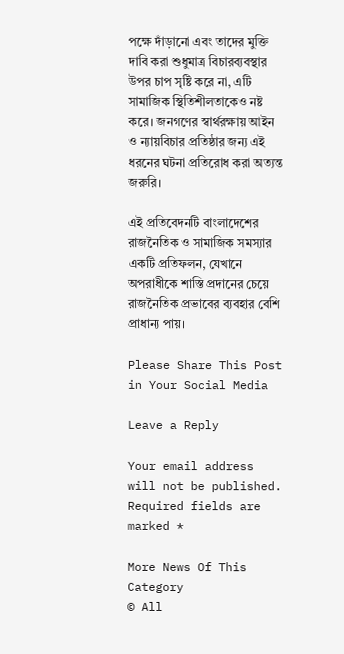পক্ষে দাঁড়ানো এবং তাদের মুক্তি দাবি করা শুধুমাত্র বিচারব্যবস্থার উপর চাপ সৃষ্টি করে না, এটি সামাজিক স্থিতিশীলতাকেও নষ্ট করে। জনগণের স্বার্থরক্ষায় আইন ও ন্যায়বিচার প্রতিষ্ঠার জন্য এই ধরনের ঘটনা প্রতিরোধ করা অত্যন্ত জরুরি।

এই প্রতিবেদনটি বাংলাদেশের রাজনৈতিক ও সামাজিক সমস্যার একটি প্রতিফলন, যেখানে অপরাধীকে শাস্তি প্রদানের চেয়ে রাজনৈতিক প্রভাবের ব্যবহার বেশি প্রাধান্য পায়।

Please Share This Post in Your Social Media

Leave a Reply

Your email address will not be published. Required fields are marked *

More News Of This Category
© All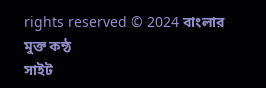rights reserved © 2024 বাংলার মুক্ত কন্ঠ
সাইট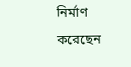নির্মাণ করেছেন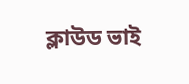ক্লাউড ভাই